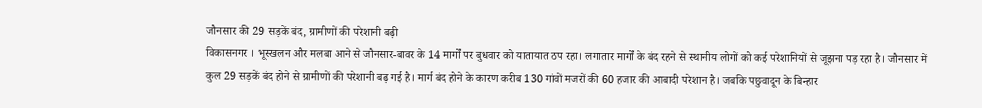जौनसार की 29 सड़कें बंद, ग्रामीणों की परेशानी बढ़ी
विकासनगर । भूस्खलन और मलबा आने से जौनसार-बावर के 14 मार्गों पर बुधवार को यातायात ठप रहा। लगातार मार्गों के बंद रहने से स्थानीय लोगों को कई परेशानियों से जूझना पड़ रहा है। जौनसार में कुल 29 सड़कें बंद होने से ग्रामीणों की परेशानी बढ़ गई है। मार्ग बंद होने के कारण करीब 130 गांवों मजरों की 60 हजार की आबादी परेशान है। जबकि पछुवादून के बिन्हार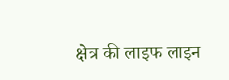क्षेत्र की लाइफ लाइन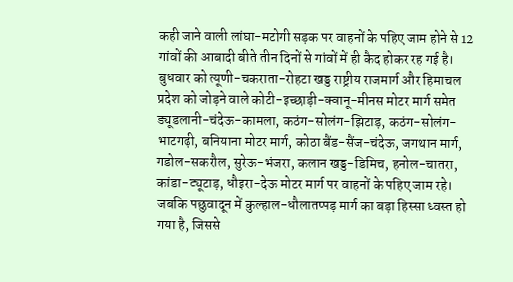कही जाने वाली लांघा-मटोगी सड़क पर वाहनों के पहिए जाम होने से 12 गांवों की आबादी बीते तीन दिनों से गांवों में ही कैद होकर रह गई है। बुधवार को त्यूणी-चकराता-रोहटा खड्ड राष्ट्रीय राजमार्ग और हिमाचल प्रदेश को जोड़ने वाले कोटी-इच्छाड़ी-क्वानू-मीनस मोटर मार्ग समेत ड्यूडलानी-चंदेऊ-कामला, कठंग-सोलंग-झिटाड़, कठंग-सोलंग-भाटगढ़ी, बनियाना मोटर मार्ग, कोठा बैंड-सैंज-चंदेऊ, जगथान मार्ग, गडोल-सकरौल, सुरेऊ-भंजरा, कलान खड्ड-डिमिच, हनोल-चातरा, कांडा-ट्यूटाड़, धौइरा-देऊ मोटर मार्ग पर वाहनों के पहिए जाम रहे। जबकि पछुवादून में कुल्हाल-धौलातप्पड़ मार्ग का बड़ा हिस्सा ध्वस्त हो गया है, जिससे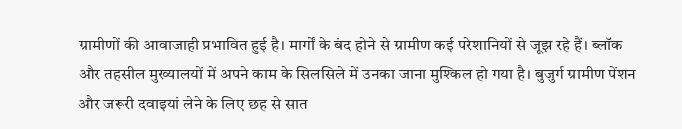ग्रामीणों की आवाजाही प्रभावित हुई है। मार्गों के बंद होने से ग्रामीण कई परेशानियों से जूझ रहे हैं। ब्लॉक और तहसील मुख्यालयों में अपने काम के सिलसिले में उनका जाना मुश्किल हो गया है। बुजुर्ग ग्रामीण पेंशन और जरूरी दवाइयां लेने के लिए छह से सात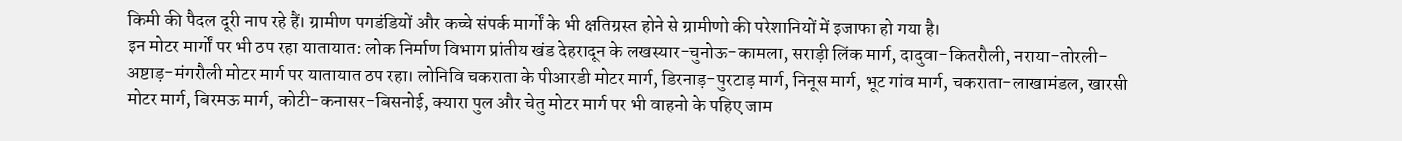किमी की पैदल दूरी नाप रहे हैं। ग्रामीण पगडंडियों और कच्चे संपर्क मार्गों के भी क्षतिग्रस्त होने से ग्रामीणो की परेशानियों में इजाफा हो गया है।
इन मोटर मार्गों पर भी ठप रहा यातायात: लोक निर्माण विभाग प्रांतीय खंड देहरादून के लखस्यार-चुनोऊ-कामला, सराड़ी लिंक मार्ग, दादुवा-कितरौली, नराया-तोरली-अष्टाड़-मंगरौली मोटर मार्ग पर यातायात ठप रहा। लोनिवि चकराता के पीआरडी मोटर मार्ग, डिरनाड़-पुरटाड़ मार्ग, निनूस मार्ग, भूट गांव मार्ग, चकराता-लाखामंडल, खारसी मोटर मार्ग, बिरमऊ मार्ग, कोटी-कनासर-बिसनोई, क्यारा पुल और चेतु मोटर मार्ग पर भी वाहनो के पहिए जाम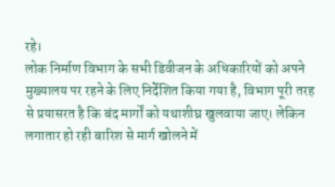रहे।
लोक निर्माण विभाग के सभी डिवीजन के अधिकारियों को अपने मुख्यालय पर रहने के लिए निर्देशित किया गया है, विभाग पूरी तरह से प्रयासरत है कि बंद मार्गों को यथाशीघ्र खुलवाया जाए। लेकिन लगातार हो रही बारिश से मार्ग खोलने में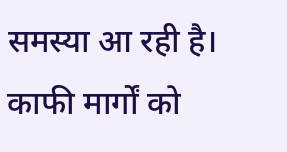समस्या आ रही है। काफी मार्गों को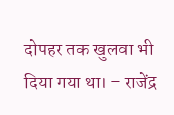दोपहर तक खुलवा भी दिया गया था। – राजेंद्र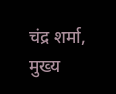चंद्र शर्मा, मुख्य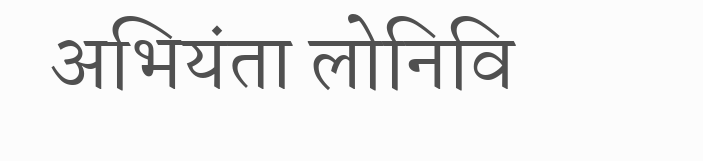अभियंता लोनिवि